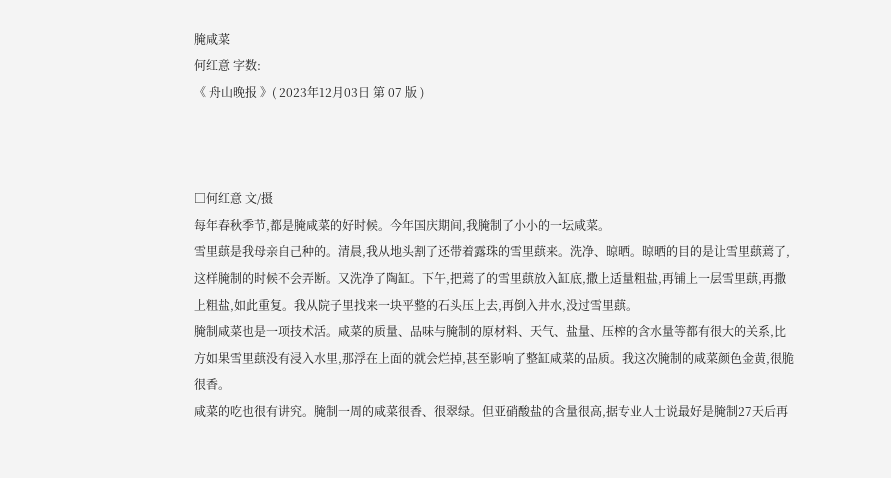腌咸菜
何红意 字数:
《 舟山晚报 》( 2023年12月03日 第 07 版 )



□何红意 文/摄
每年春秋季节,都是腌咸菜的好时候。今年国庆期间,我腌制了小小的一坛咸菜。
雪里蕻是我母亲自己种的。清晨,我从地头割了还带着露珠的雪里蕻来。洗净、晾晒。晾晒的目的是让雪里蕻蔫了,这样腌制的时候不会弄断。又洗净了陶缸。下午,把蔫了的雪里蕻放入缸底,撒上适量粗盐,再铺上一层雪里蕻,再撒上粗盐,如此重复。我从院子里找来一块平整的石头压上去,再倒入井水,没过雪里蕻。
腌制咸菜也是一项技术活。咸菜的质量、品味与腌制的原材料、天气、盐量、压榨的含水量等都有很大的关系,比方如果雪里蕻没有浸入水里,那浮在上面的就会烂掉,甚至影响了整缸咸菜的品质。我这次腌制的咸菜颜色金黄,很脆很香。
咸菜的吃也很有讲究。腌制一周的咸菜很香、很翠绿。但亚硝酸盐的含量很高,据专业人士说最好是腌制27天后再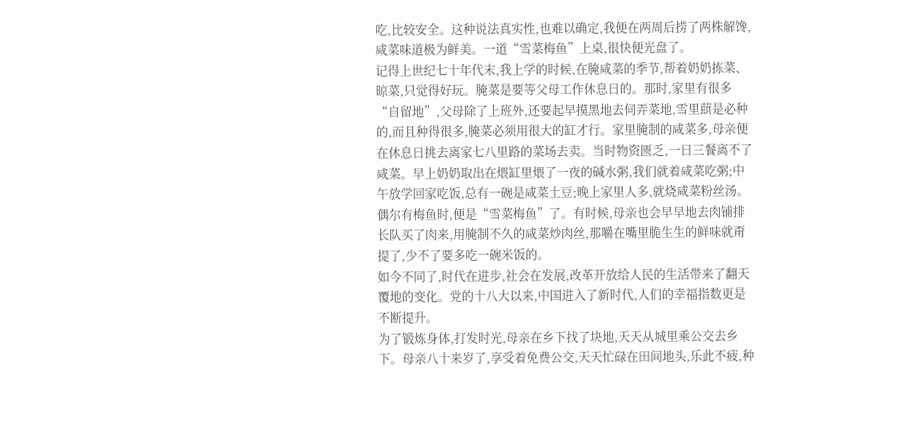吃,比较安全。这种说法真实性,也难以确定,我便在两周后捞了两株解馋,咸菜味道极为鲜美。一道“雪菜梅鱼”上桌,很快便光盘了。
记得上世纪七十年代末,我上学的时候,在腌咸菜的季节,帮着奶奶拣菜、晾菜,只觉得好玩。腌菜是要等父母工作休息日的。那时,家里有很多“自留地”,父母除了上班外,还要起早摸黑地去伺弄菜地,雪里蕻是必种的,而且种得很多,腌菜必须用很大的缸才行。家里腌制的咸菜多,母亲便在休息日挑去离家七八里路的菜场去卖。当时物资匮乏,一日三餐离不了咸菜。早上奶奶取出在煨缸里煨了一夜的碱水粥,我们就着咸菜吃粥;中午放学回家吃饭,总有一碗是咸菜土豆;晚上家里人多,就烧咸菜粉丝汤。偶尔有梅鱼时,便是“雪菜梅鱼”了。有时候,母亲也会早早地去肉铺排长队买了肉来,用腌制不久的咸菜炒肉丝,那嚼在嘴里脆生生的鲜味就甭提了,少不了要多吃一碗米饭的。
如今不同了,时代在进步,社会在发展,改革开放给人民的生活带来了翻天覆地的变化。党的十八大以来,中国进入了新时代,人们的幸福指数更是不断提升。
为了锻炼身体,打发时光,母亲在乡下找了块地,天天从城里乘公交去乡下。母亲八十来岁了,享受着免费公交,天天忙碌在田间地头,乐此不疲,种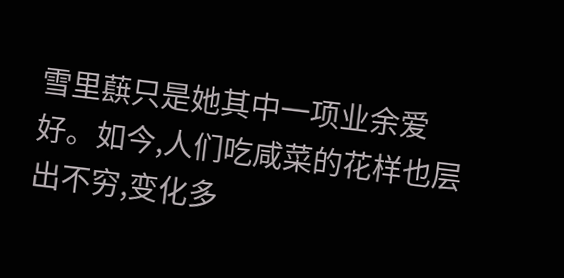雪里蕻只是她其中一项业余爱好。如今,人们吃咸菜的花样也层出不穷,变化多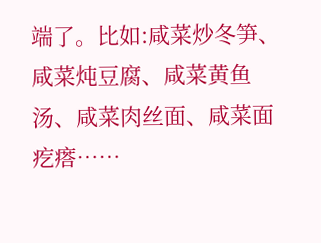端了。比如:咸菜炒冬笋、咸菜炖豆腐、咸菜黄鱼汤、咸菜肉丝面、咸菜面疙瘩……